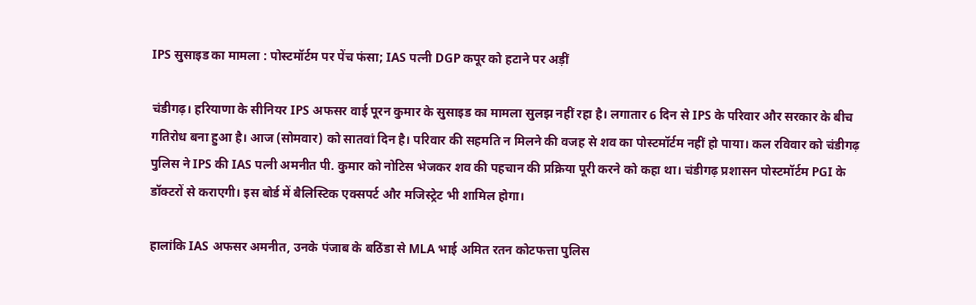IPS सुसाइड का मामला : पोस्टमॉर्टम पर पेंच फंसा; IAS पत्नी DGP कपूर को हटाने पर अड़ीं

चंडीगढ़। हरियाणा के सीनियर IPS अफसर वाई पूरन कुमार के सुसाइड का मामला सुलझ नहीं रहा है। लगातार 6 दिन से IPS के परिवार और सरकार के बीच गतिरोध बना हुआ है। आज (सोमवार) को सातवां दिन है। परिवार की सहमति न मिलने की वजह से शव का पोस्टमॉर्टम नहीं हो पाया। कल रविवार को चंडीगढ़ पुलिस ने IPS की IAS पत्नी अमनीत पी. कुमार को नोटिस भेजकर शव की पहचान की प्रक्रिया पूरी करने को कहा था। चंडीगढ़ प्रशासन पोस्टमॉर्टम PGI के डॉक्टरों से कराएगी। इस बोर्ड में बैलिस्टिक एक्सपर्ट और मजिस्ट्रेट भी शामिल होगा।

हालांकि IAS अफसर अमनीत, उनके पंजाब के बठिंडा से MLA भाई अमित रतन कोटफत्ता पुलिस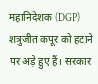महानिदेशक (DGP) शत्रुजीत कपूर को हटाने पर अड़े हुए हैं। सरकार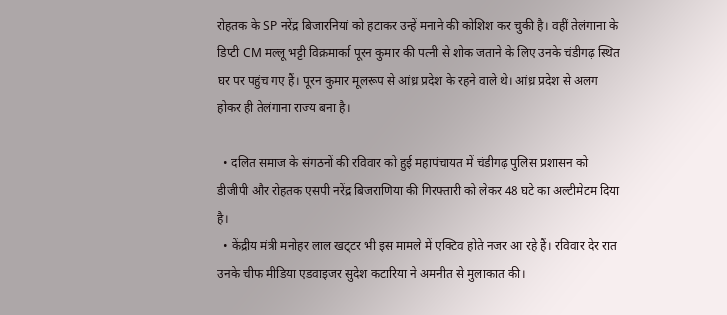रोहतक के SP नरेंद्र बिजारनियां को हटाकर उन्हें मनाने की कोशिश कर चुकी है। वहीं तेलंगाना के डिप्टी CM मल्लू भट्टी विक्रमार्का पूरन कुमार की पत्नी से शोक जताने के लिए उनके चंडीगढ़ स्थित घर पर पहुंच गए हैं। पूरन कुमार मूलरूप से आंध्र प्रदेश के रहने वाले थे। आंध्र प्रदेश से अलग होकर ही तेलंगाना राज्य बना है।

  • दलित समाज के संगठनों की रविवार को हुई महापंचायत में चंडीगढ़ पुलिस प्रशासन को डीजीपी और रोहतक एसपी नरेंद्र बिजराणिया की गिरफ्तारी को लेकर 48 घटे का अल्टीमेटम दिया है।
  • केंद्रीय मंत्री मनोहर लाल खट्‌टर भी इस मामले में एक्टिव होते नजर आ रहे हैं। रविवार देर रात उनके चीफ मीडिया एडवाइजर सुदेश कटारिया ने अमनीत से मुलाकात की।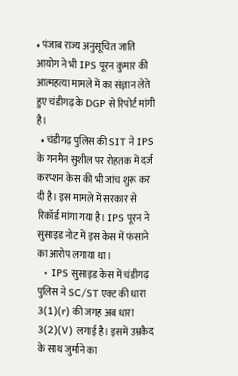• पंजाब राज्य अनुसूचित जाति आयोग ने भी IPS पूरन कुमार की आत्महत्या मामले में का संज्ञान लेते हुए चंडीगढ़ के DGP से रिपोर्ट मांगी है।
  • चंडीगढ़ पुलिस की SIT ने IPS के गनमैन सुशील पर रोहतक में दर्ज करप्शन केस की भी जांच शुरू कर दी है। इस मामले में सरकार से रिकॉर्ड मांगा गया है। IPS पूरन ने सुसाइड नोट में इस केस में फंसाने का आरोप लगाया था।
  • IPS सुसाइड केस में चंडीगढ़ पुलिस ने SC/ST एक्ट की धारा 3(1)(r) की जगह अब धारा 3(2)(V) लगाई है। इसमें उम्रकैद के साथ जुर्माने का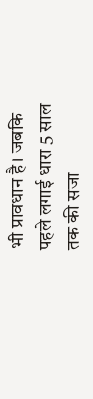भी प्रावधान है। जबकि पहले लगाई धारा 5 साल तक की सजा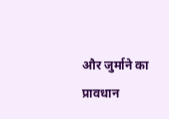और जुर्माने का प्रावधान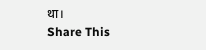था।
Share This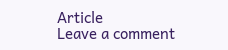Article
Leave a comment